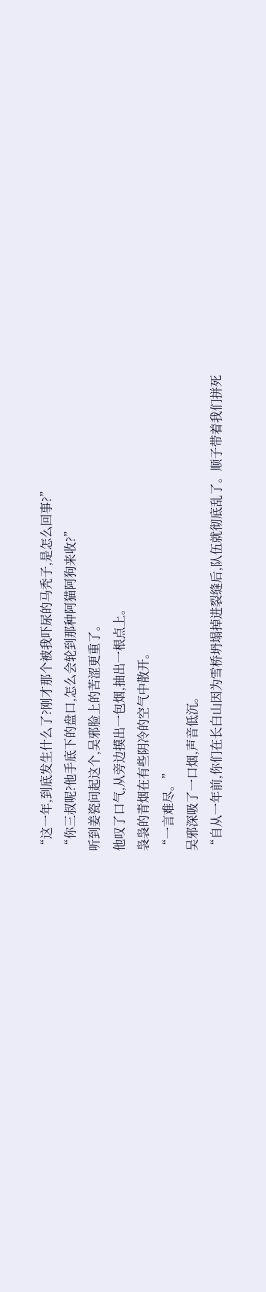“这一年,到底发生什么了?刚才那个被我吓尿的马秃子,是怎么回事?”
“你三叔呢?他手底下的盘口,怎么会轮到那种阿猫阿狗来收?”
听到姜瓷问起这个,吴邪脸上的苦涩更重了。
他叹了口气,从旁边摸出一包烟,抽出一根点上。
袅袅的青烟在有些阴冷的空气中散开。
“一言难尽。”
吴邪深吸了一口烟,声音低沉。
“自从一年前,你们在长白山因为雪桥坍塌掉进裂缝后,队伍就彻底乱了。顺子带着我们拼死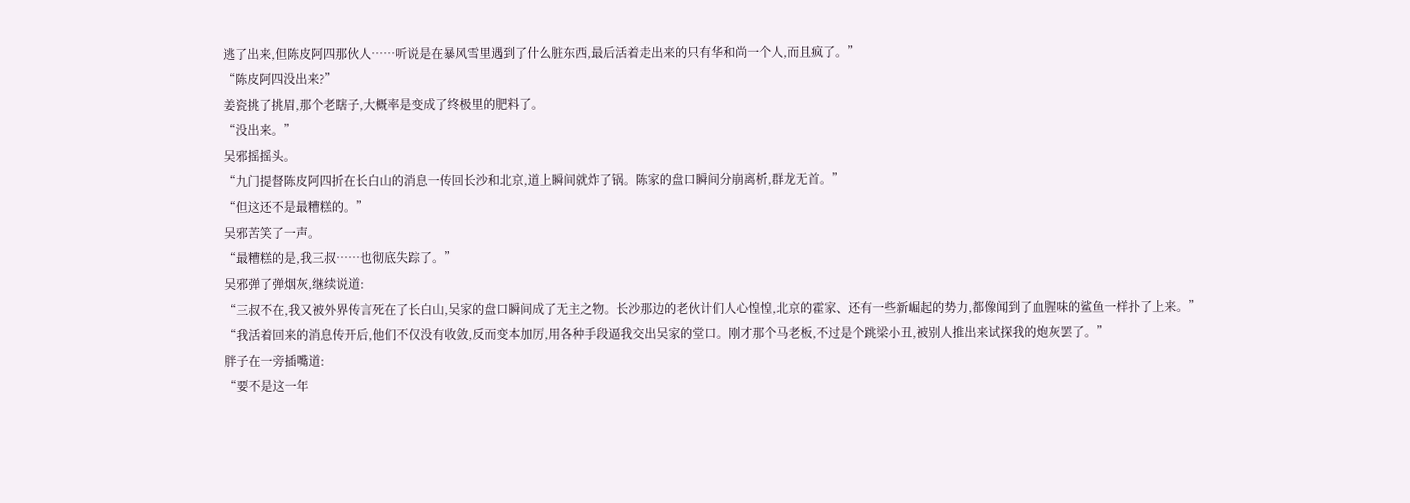逃了出来,但陈皮阿四那伙人……听说是在暴风雪里遇到了什么脏东西,最后活着走出来的只有华和尚一个人,而且疯了。”
“陈皮阿四没出来?”
姜瓷挑了挑眉,那个老瞎子,大概率是变成了终极里的肥料了。
“没出来。”
吴邪摇摇头。
“九门提督陈皮阿四折在长白山的消息一传回长沙和北京,道上瞬间就炸了锅。陈家的盘口瞬间分崩离析,群龙无首。”
“但这还不是最糟糕的。”
吴邪苦笑了一声。
“最糟糕的是,我三叔……也彻底失踪了。”
吴邪弹了弹烟灰,继续说道:
“三叔不在,我又被外界传言死在了长白山,吴家的盘口瞬间成了无主之物。长沙那边的老伙计们人心惶惶,北京的霍家、还有一些新崛起的势力,都像闻到了血腥味的鲨鱼一样扑了上来。”
“我活着回来的消息传开后,他们不仅没有收敛,反而变本加厉,用各种手段逼我交出吴家的堂口。刚才那个马老板,不过是个跳梁小丑,被别人推出来试探我的炮灰罢了。”
胖子在一旁插嘴道:
“要不是这一年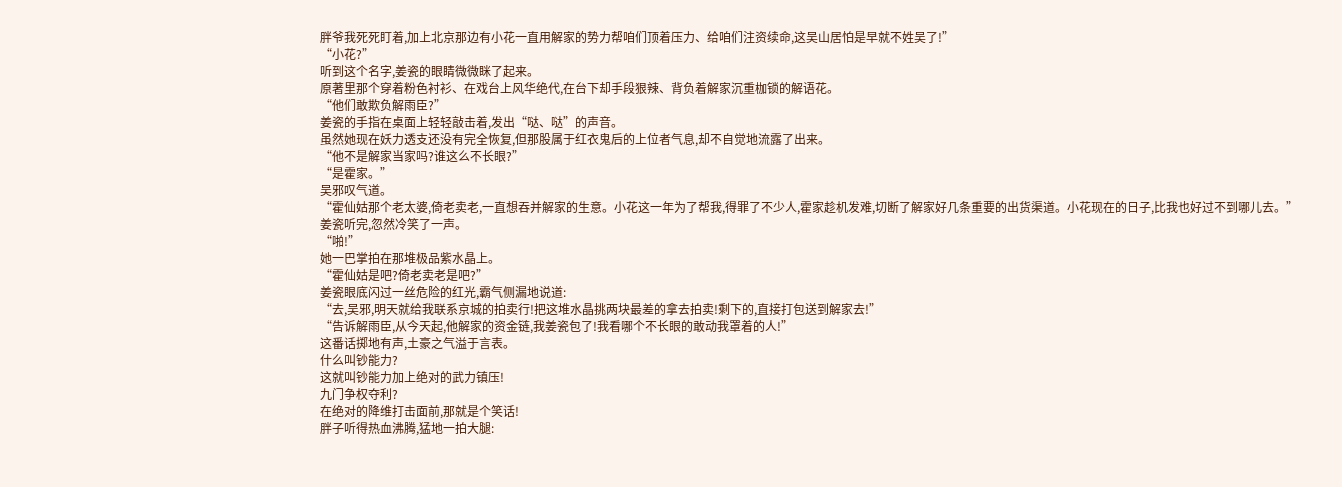胖爷我死死盯着,加上北京那边有小花一直用解家的势力帮咱们顶着压力、给咱们注资续命,这吴山居怕是早就不姓吴了!”
“小花?”
听到这个名字,姜瓷的眼睛微微眯了起来。
原著里那个穿着粉色衬衫、在戏台上风华绝代,在台下却手段狠辣、背负着解家沉重枷锁的解语花。
“他们敢欺负解雨臣?”
姜瓷的手指在桌面上轻轻敲击着,发出“哒、哒”的声音。
虽然她现在妖力透支还没有完全恢复,但那股属于红衣鬼后的上位者气息,却不自觉地流露了出来。
“他不是解家当家吗?谁这么不长眼?”
“是霍家。”
吴邪叹气道。
“霍仙姑那个老太婆,倚老卖老,一直想吞并解家的生意。小花这一年为了帮我,得罪了不少人,霍家趁机发难,切断了解家好几条重要的出货渠道。小花现在的日子,比我也好过不到哪儿去。”
姜瓷听完,忽然冷笑了一声。
“啪!”
她一巴掌拍在那堆极品紫水晶上。
“霍仙姑是吧?倚老卖老是吧?”
姜瓷眼底闪过一丝危险的红光,霸气侧漏地说道:
“去,吴邪,明天就给我联系京城的拍卖行!把这堆水晶挑两块最差的拿去拍卖!剩下的,直接打包送到解家去!”
“告诉解雨臣,从今天起,他解家的资金链,我姜瓷包了!我看哪个不长眼的敢动我罩着的人!”
这番话掷地有声,土豪之气溢于言表。
什么叫钞能力?
这就叫钞能力加上绝对的武力镇压!
九门争权夺利?
在绝对的降维打击面前,那就是个笑话!
胖子听得热血沸腾,猛地一拍大腿: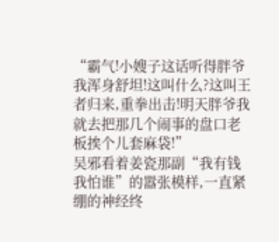“霸气!小嫂子这话听得胖爷我浑身舒坦!这叫什么?这叫王者归来,重拳出击!明天胖爷我就去把那几个闹事的盘口老板挨个儿套麻袋!”
吴邪看着姜瓷那副“我有钱我怕谁”的嚣张模样,一直紧绷的神经终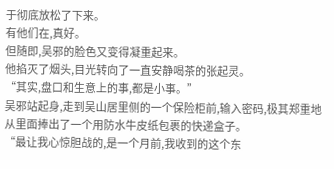于彻底放松了下来。
有他们在,真好。
但随即,吴邪的脸色又变得凝重起来。
他掐灭了烟头,目光转向了一直安静喝茶的张起灵。
“其实,盘口和生意上的事,都是小事。”
吴邪站起身,走到吴山居里侧的一个保险柜前,输入密码,极其郑重地从里面捧出了一个用防水牛皮纸包裹的快递盒子。
“最让我心惊胆战的,是一个月前,我收到的这个东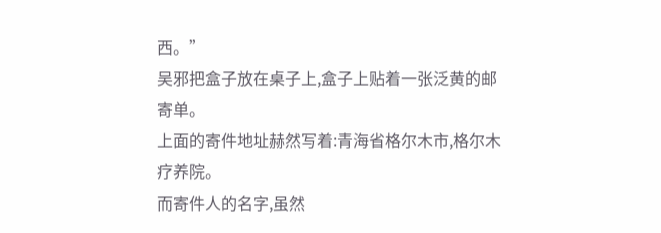西。”
吴邪把盒子放在桌子上,盒子上贴着一张泛黄的邮寄单。
上面的寄件地址赫然写着:青海省格尔木市,格尔木疗养院。
而寄件人的名字,虽然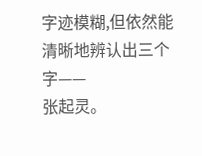字迹模糊,但依然能清晰地辨认出三个字——
张起灵。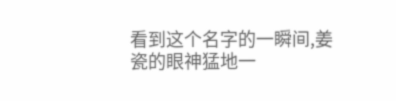看到这个名字的一瞬间,姜瓷的眼神猛地一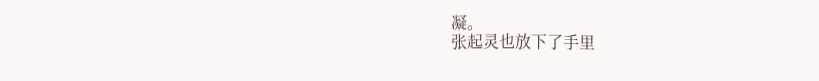凝。
张起灵也放下了手里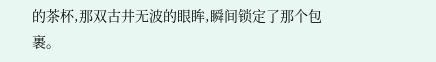的茶杯,那双古井无波的眼眸,瞬间锁定了那个包裹。